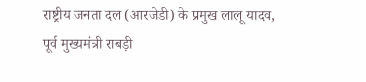राष्ट्रीय जनता दल (आरजेडी) के प्रमुख लालू यादव, पूर्व मुख्यमंत्री राबड़ी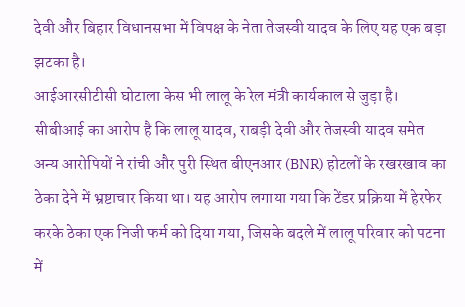देवी और बिहार विधानसभा में विपक्ष के नेता तेजस्वी यादव के लिए यह एक बड़ा झटका है।
आईआरसीटीसी घोटाला केस भी लालू के रेल मंत्री कार्यकाल से जुड़ा है। सीबीआई का आरोप है कि लालू यादव, राबड़ी देवी और तेजस्वी यादव समेत अन्य आरोपियों ने रांची और पुरी स्थित बीएनआर (BNR) होटलों के रखरखाव का ठेका देने में भ्रष्टाचार किया था। यह आरोप लगाया गया कि टेंडर प्रक्रिया में हेरफेर करके ठेका एक निजी फर्म को दिया गया, जिसके बदले में लालू परिवार को पटना में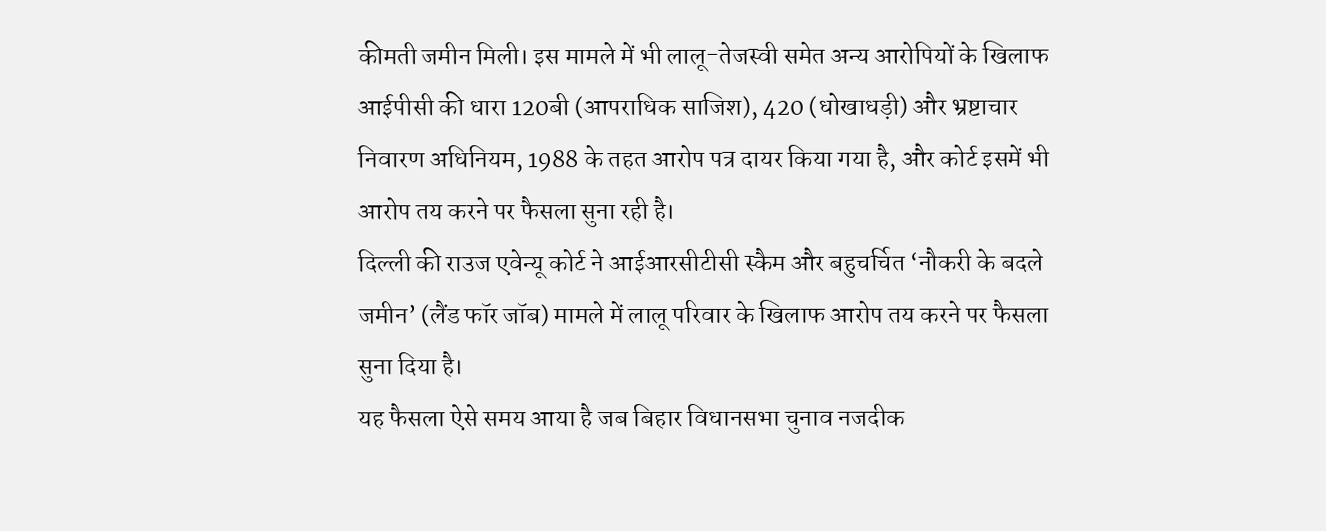कीमती जमीन मिली। इस मामले में भी लालू-तेजस्वी समेत अन्य आरोपियों के खिलाफ आईपीसी की धारा 120बी (आपराधिक साजिश), 420 (धोखाधड़ी) और भ्रष्टाचार निवारण अधिनियम, 1988 के तहत आरोप पत्र दायर किया गया है, और कोर्ट इसमें भी आरोप तय करने पर फैसला सुना रही है।
दिल्ली की राउज एवेन्यू कोर्ट ने आईआरसीटीसी स्कैम और बहुचर्चित ‘नौकरी के बदले जमीन’ (लैंड फॉर जॉब) मामले में लालू परिवार के खिलाफ आरोप तय करने पर फैसला सुना दिया है।
यह फैसला ऐसे समय आया है जब बिहार विधानसभा चुनाव नजदीक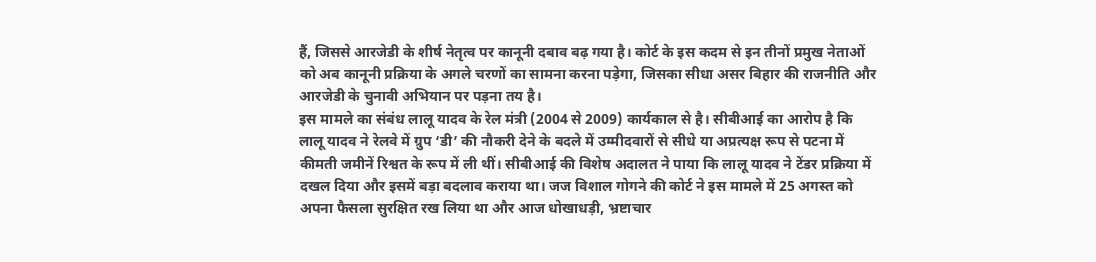हैं, जिससे आरजेडी के शीर्ष नेतृत्व पर कानूनी दबाव बढ़ गया है। कोर्ट के इस कदम से इन तीनों प्रमुख नेताओं को अब कानूनी प्रक्रिया के अगले चरणों का सामना करना पड़ेगा, जिसका सीधा असर बिहार की राजनीति और आरजेडी के चुनावी अभियान पर पड़ना तय है।
इस मामले का संबंध लालू यादव के रेल मंत्री (2004 से 2009) कार्यकाल से है। सीबीआई का आरोप है कि लालू यादव ने रेलवे में ग्रुप ‘डी’ की नौकरी देने के बदले में उम्मीदवारों से सीधे या अप्रत्यक्ष रूप से पटना में कीमती जमीनें रिश्वत के रूप में ली थीं। सीबीआई की विशेष अदालत ने पाया कि लालू यादव ने टेंडर प्रक्रिया में दखल दिया और इसमें बड़ा बदलाव कराया था। जज विशाल गोगने की कोर्ट ने इस मामले में 25 अगस्त को अपना फैसला सुरक्षित रख लिया था और आज धोखाधड़ी, भ्रष्टाचार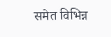समेत विभिन्न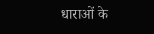धाराओं के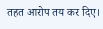तहत आरोप तय कर दिए।